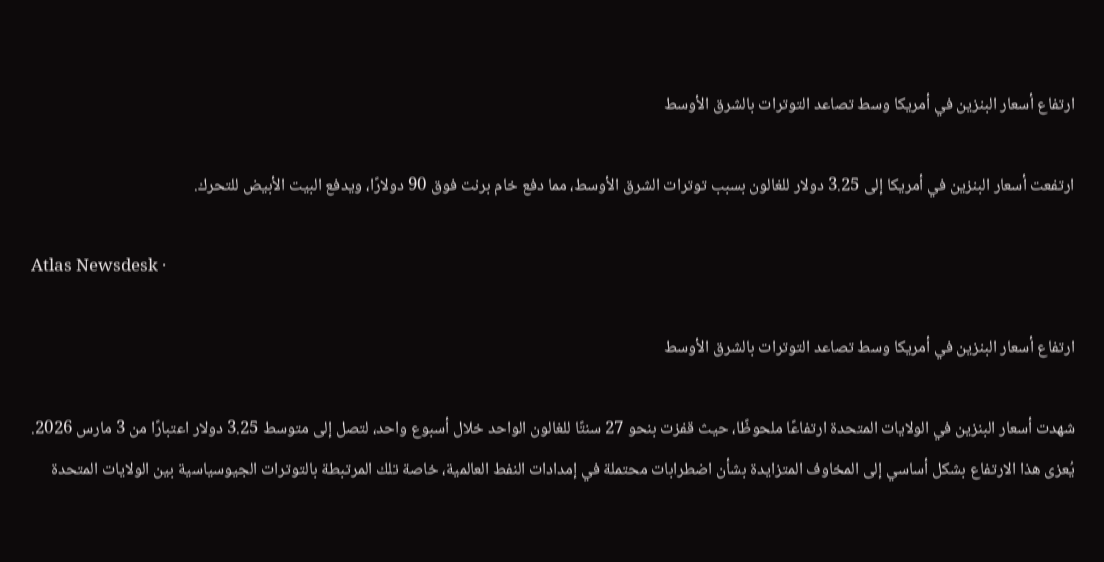ارتفاع أسعار البنزين في أمريكا وسط تصاعد التوترات بالشرق الأوسط

ارتفعت أسعار البنزين في أمريكا إلى 3.25 دولار للغالون بسبب توترات الشرق الأوسط، مما دفع خام برنت فوق 90 دولارًا، ويدفع البيت الأبيض للتحرك.

Atlas Newsdesk ·

ارتفاع أسعار البنزين في أمريكا وسط تصاعد التوترات بالشرق الأوسط

شهدت أسعار البنزين في الولايات المتحدة ارتفاعًا ملحوظًا، حيث قفزت بنحو 27 سنتًا للغالون الواحد خلال أسبوع واحد، لتصل إلى متوسط 3.25 دولار اعتبارًا من 3 مارس 2026. يُعزى هذا الارتفاع بشكل أساسي إلى المخاوف المتزايدة بشأن اضطرابات محتملة في إمدادات النفط العالمية، خاصة تلك المرتبطة بالتوترات الجيوسياسية بين الولايات المتحدة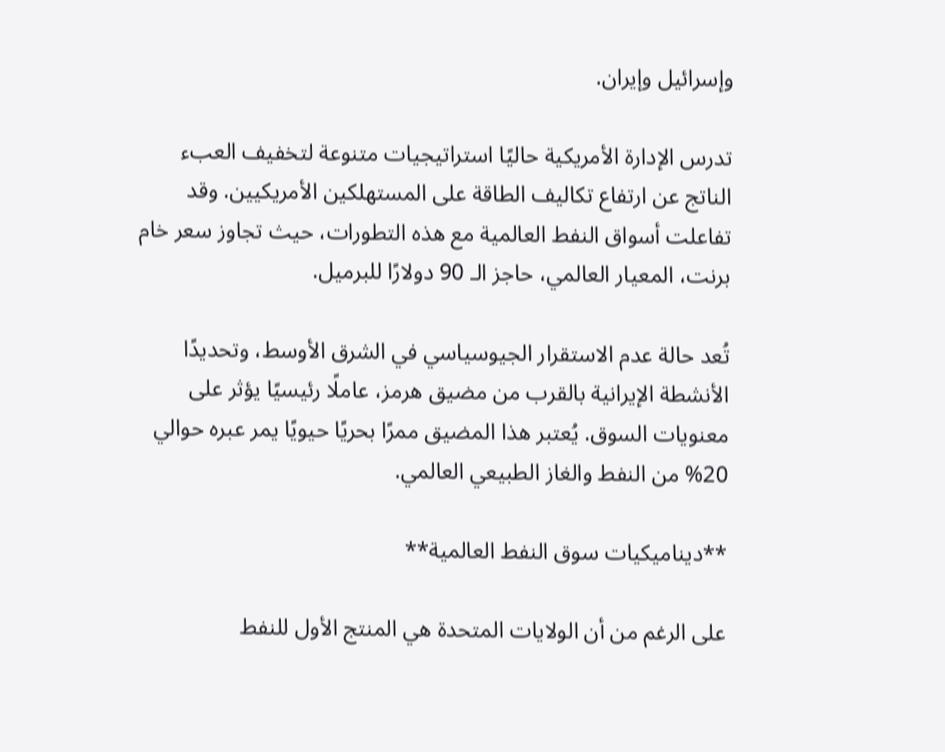وإسرائيل وإيران.

تدرس الإدارة الأمريكية حاليًا استراتيجيات متنوعة لتخفيف العبء الناتج عن ارتفاع تكاليف الطاقة على المستهلكين الأمريكيين. وقد تفاعلت أسواق النفط العالمية مع هذه التطورات، حيث تجاوز سعر خام برنت، المعيار العالمي، حاجز الـ 90 دولارًا للبرميل.

تُعد حالة عدم الاستقرار الجيوسياسي في الشرق الأوسط، وتحديدًا الأنشطة الإيرانية بالقرب من مضيق هرمز، عاملًا رئيسيًا يؤثر على معنويات السوق. يُعتبر هذا المضيق ممرًا بحريًا حيويًا يمر عبره حوالي 20% من النفط والغاز الطبيعي العالمي.

**ديناميكيات سوق النفط العالمية**

على الرغم من أن الولايات المتحدة هي المنتج الأول للنفط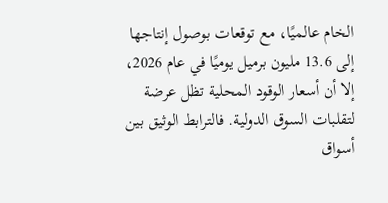الخام عالميًا، مع توقعات بوصول إنتاجها إلى 13.6 مليون برميل يوميًا في عام 2026، إلا أن أسعار الوقود المحلية تظل عرضة لتقلبات السوق الدولية. فالترابط الوثيق بين أسواق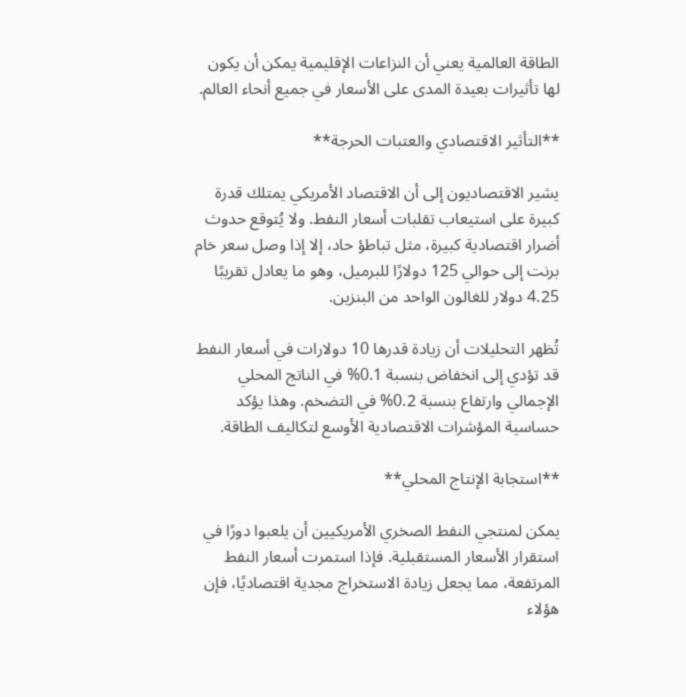الطاقة العالمية يعني أن النزاعات الإقليمية يمكن أن يكون لها تأثيرات بعيدة المدى على الأسعار في جميع أنحاء العالم.

**التأثير الاقتصادي والعتبات الحرجة**

يشير الاقتصاديون إلى أن الاقتصاد الأمريكي يمتلك قدرة كبيرة على استيعاب تقلبات أسعار النفط. ولا يُتوقع حدوث أضرار اقتصادية كبيرة، مثل تباطؤ حاد، إلا إذا وصل سعر خام برنت إلى حوالي 125 دولارًا للبرميل، وهو ما يعادل تقريبًا 4.25 دولار للغالون الواحد من البنزين.

تُظهر التحليلات أن زيادة قدرها 10 دولارات في أسعار النفط قد تؤدي إلى انخفاض بنسبة 0.1% في الناتج المحلي الإجمالي وارتفاع بنسبة 0.2% في التضخم. وهذا يؤكد حساسية المؤشرات الاقتصادية الأوسع لتكاليف الطاقة.

**استجابة الإنتاج المحلي**

يمكن لمنتجي النفط الصخري الأمريكيين أن يلعبوا دورًا في استقرار الأسعار المستقبلية. فإذا استمرت أسعار النفط المرتفعة، مما يجعل زيادة الاستخراج مجدية اقتصاديًا، فإن هؤلاء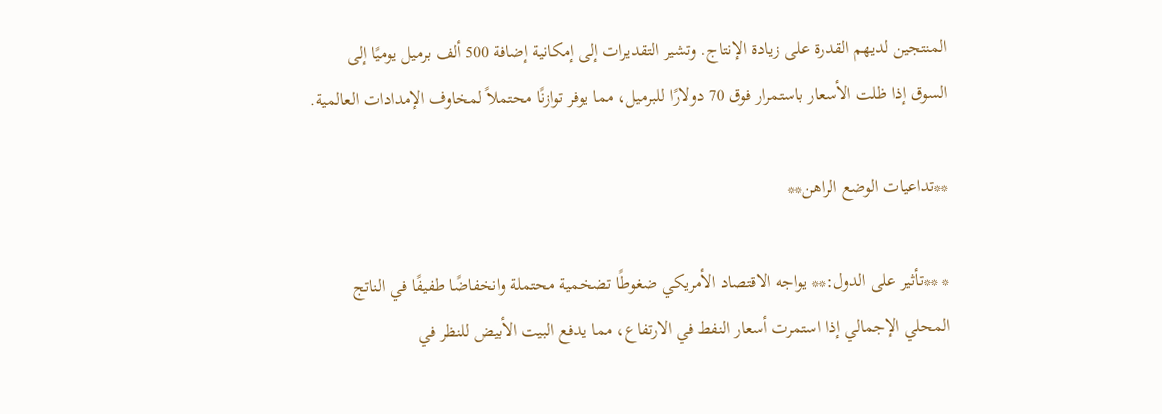المنتجين لديهم القدرة على زيادة الإنتاج. وتشير التقديرات إلى إمكانية إضافة 500 ألف برميل يوميًا إلى السوق إذا ظلت الأسعار باستمرار فوق 70 دولارًا للبرميل، مما يوفر توازنًا محتملاً لمخاوف الإمدادات العالمية.

**تداعيات الوضع الراهن**

* **تأثير على الدول:** يواجه الاقتصاد الأمريكي ضغوطًا تضخمية محتملة وانخفاضًا طفيفًا في الناتج المحلي الإجمالي إذا استمرت أسعار النفط في الارتفاع، مما يدفع البيت الأبيض للنظر في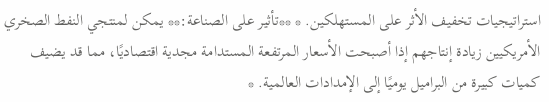استراتيجيات تخفيف الأثر على المستهلكين. * **تأثير على الصناعة:** يمكن لمنتجي النفط الصخري الأمريكيين زيادة إنتاجهم إذا أصبحت الأسعار المرتفعة المستدامة مجدية اقتصاديًا، مما قد يضيف كميات كبيرة من البراميل يوميًا إلى الإمدادات العالمية. *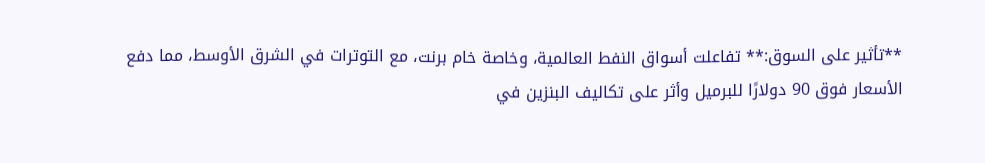**تأثير على السوق:** تفاعلت أسواق النفط العالمية، وخاصة خام برنت، مع التوترات في الشرق الأوسط، مما دفع الأسعار فوق 90 دولارًا للبرميل وأثر على تكاليف البنزين في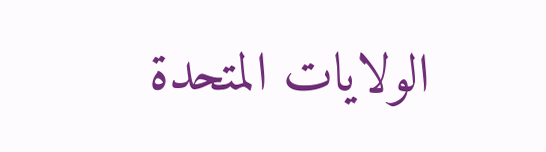الولايات المتحدة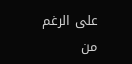على الرغم من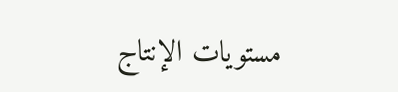مستويات الإنتاج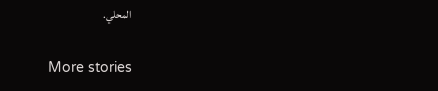المحلي.

More stories